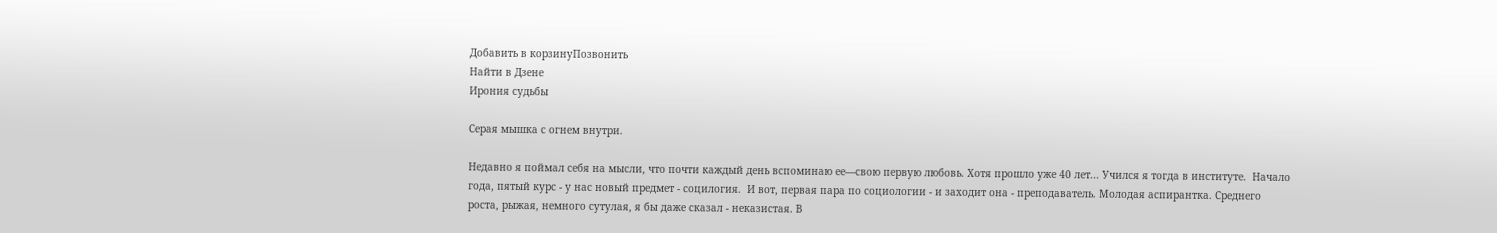Добавить в корзинуПозвонить
Найти в Дзене
Ирония судьбы

Серая мышка с огнем внутри.

Недавно я поймал себя на мысли, что почти каждый день вспоминаю ее—свою первую любовь. Хотя прошло уже 40 лет... Учился я тогда в институте.  Начало года, пятый курс - у нас новый предмет - социлогия.  И вот, первая пара по социологии - и заходит она - преподаватель. Молодая аспирантка. Среднего роста, рыжая, немного сутулая, я бы даже сказал - неказистая. В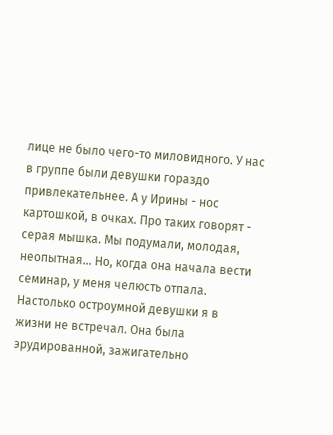лице не было чего-то миловидного. У нас в группе были девушки гораздо привлекательнее. А у Ирины - нос картошкой, в очках. Про таких говорят - серая мышка. Мы подумали, молодая, неопытная... Но, когда она начала вести семинар, у меня челюсть отпала. Настолько остроумной девушки я в жизни не встречал. Она была эрудированной, зажигательно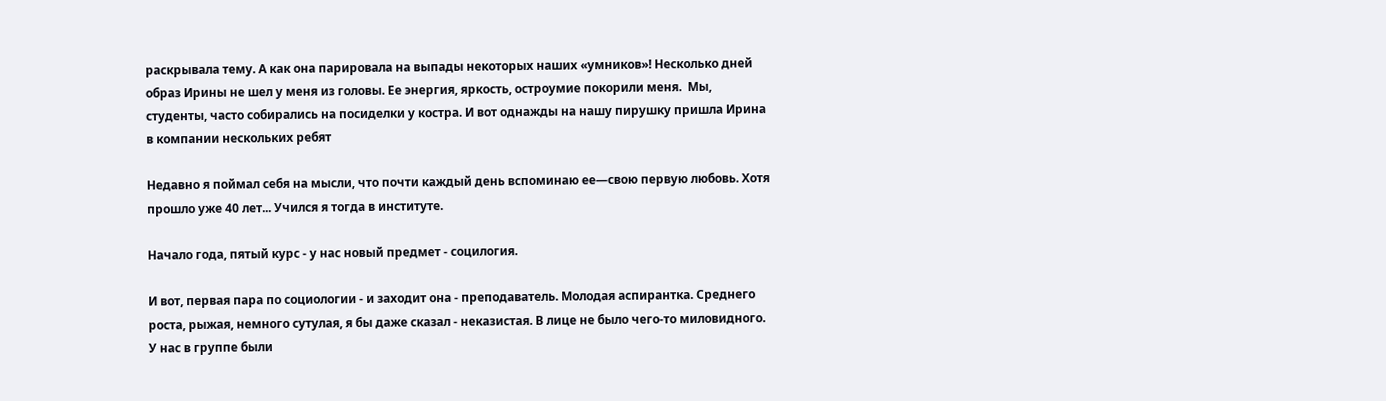раскрывала тему. А как она парировала на выпады некоторых наших «умников»! Несколько дней образ Ирины не шел у меня из головы. Ее энергия, яркость, остроумие покорили меня.  Мы, студенты, часто собирались на посиделки у костра. И вот однажды на нашу пирушку пришла Ирина в компании нескольких ребят

Недавно я поймал себя на мысли, что почти каждый день вспоминаю ее—свою первую любовь. Хотя прошло уже 40 лет... Учился я тогда в институте.

Начало года, пятый курс - у нас новый предмет - социлогия.

И вот, первая пара по социологии - и заходит она - преподаватель. Молодая аспирантка. Среднего роста, рыжая, немного сутулая, я бы даже сказал - неказистая. В лице не было чего-то миловидного. У нас в группе были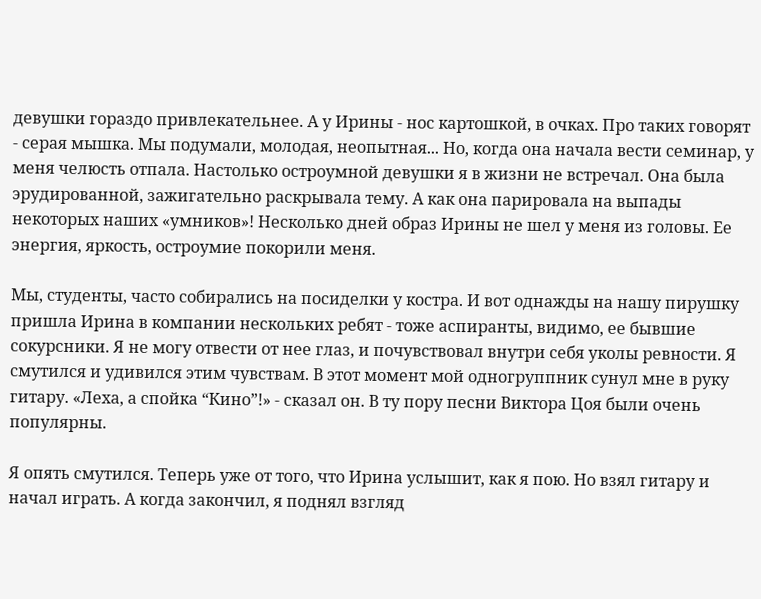девушки гораздо привлекательнее. А у Ирины - нос картошкой, в очках. Про таких говорят - серая мышка. Мы подумали, молодая, неопытная... Но, когда она начала вести семинар, у меня челюсть отпала. Настолько остроумной девушки я в жизни не встречал. Она была эрудированной, зажигательно раскрывала тему. А как она парировала на выпады некоторых наших «умников»! Несколько дней образ Ирины не шел у меня из головы. Ее энергия, яркость, остроумие покорили меня.

Мы, студенты, часто собирались на посиделки у костра. И вот однажды на нашу пирушку пришла Ирина в компании нескольких ребят - тоже аспиранты, видимо, ее бывшие сокурсники. Я не могу отвести от нее глаз, и почувствовал внутри себя уколы ревности. Я смутился и удивился этим чувствам. В этот момент мой одногруппник сунул мне в руку гитару. «Леха, а спойка “Кино”!» - сказал он. В ту пору песни Виктора Цоя были очень популярны.

Я опять смутился. Теперь уже от того, что Ирина услышит, как я пою. Но взял гитару и начал играть. А когда закончил, я поднял взгляд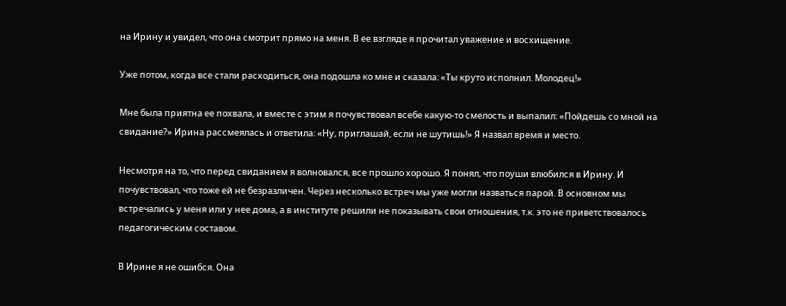на Ирину и увидел, что она смотрит прямо на меня. В ее взгляде я прочитал уважение и восхищение.

Уже потом, когда все стали расходиться, она подошла ко мне и сказала: «Ты круто исполнил. Молодец!»

Мне была приятна ее похвала, и вместе с этим я почувствовал всебе какую-то смелость и выпалил: «Пойдешь со мной на свидание?» Ирина рассмеялась и ответила: «Ну, приглашай, если не шутишь!» Я назвал время и место.

Несмотря на то, что перед свиданием я волновался, все прошло хорошо. Я понял, что поуши влюбился в Ирину. И почувствовал, что тоже ей не безразличен. Через несколько встреч мы уже могли назваться парой. В основном мы встречались у меня или у нее дома, а в институте решили не показывать свои отношения, т.к. это не приветствовалось педагогическим составом.

В Ирине я не ошибся. Она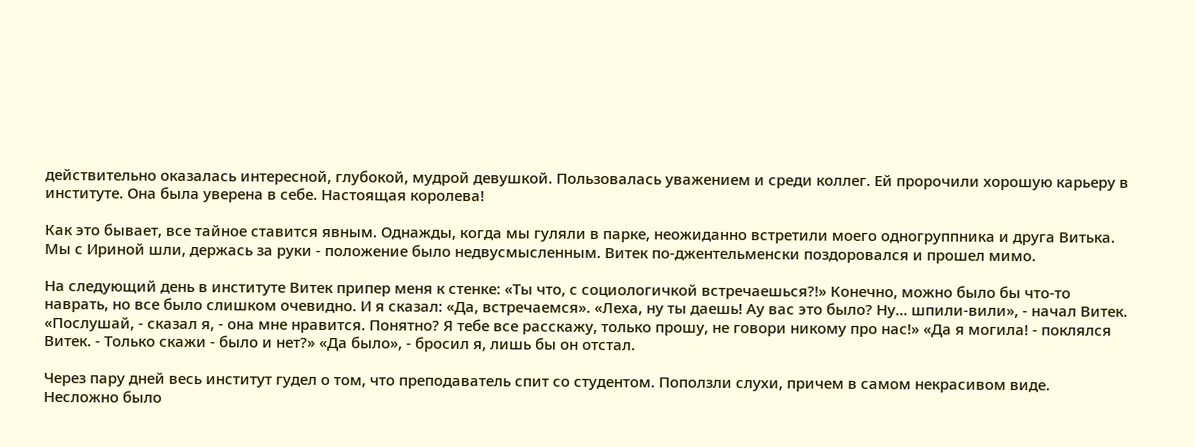действительно оказалась интересной, глубокой, мудрой девушкой. Пользовалась уважением и среди коллег. Ей пророчили хорошую карьеру в институте. Она была уверена в себе. Настоящая королева!

Как это бывает, все тайное ставится явным. Однажды, когда мы гуляли в парке, неожиданно встретили моего одногруппника и друга Витька. Мы с Ириной шли, держась за руки - положение было недвусмысленным. Витек по-джентельменски поздоровался и прошел мимо.

На следующий день в институте Витек припер меня к стенке: «Ты что, с социологичкой встречаешься?!» Конечно, можно было бы что-то наврать, но все было слишком очевидно. И я сказал: «Да, встречаемся». «Леха, ну ты даешь! Ау вас это было? Ну... шпили-вили», - начал Витек. «Послушай, - сказал я, - она мне нравится. Понятно? Я тебе все расскажу, только прошу, не говори никому про нас!» «Да я могила! - поклялся Витек. - Только скажи - было и нет?» «Да было», - бросил я, лишь бы он отстал.

Через пару дней весь институт гудел о том, что преподаватель спит со студентом. Поползли слухи, причем в самом некрасивом виде. Несложно было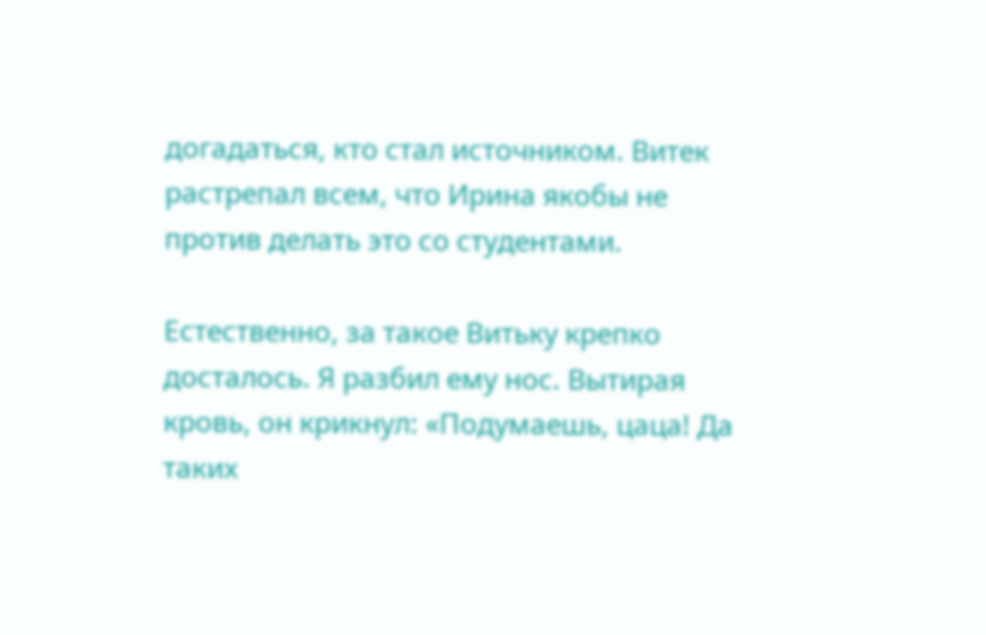догадаться, кто стал источником. Витек растрепал всем, что Ирина якобы не против делать это со студентами.

Естественно, за такое Витьку крепко досталось. Я разбил ему нос. Вытирая кровь, он крикнул: «Подумаешь, цаца! Да таких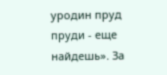уродин пруд пруди - еще найдешь». За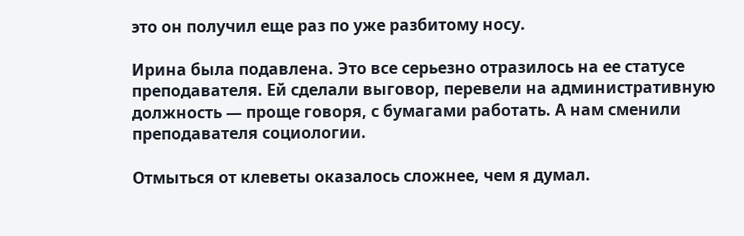это он получил еще раз по уже разбитому носу.

Ирина была подавлена. Это все серьезно отразилось на ее статусе преподавателя. Ей сделали выговор, перевели на административную должность — проще говоря, с бумагами работать. А нам сменили преподавателя социологии.

Отмыться от клеветы оказалось сложнее, чем я думал.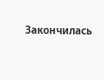Закончилась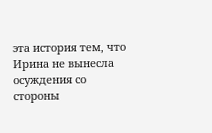эта история тем, что Ирина не вынесла осуждения со стороны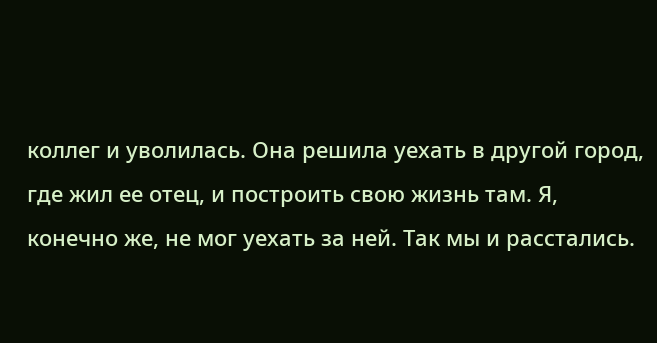коллег и уволилась. Она решила уехать в другой город, где жил ее отец, и построить свою жизнь там. Я, конечно же, не мог уехать за ней. Так мы и расстались.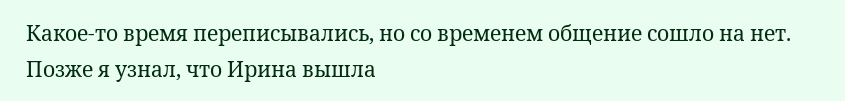Какое-то время переписывались, но со временем общение сошло на нет. Позже я узнал, что Ирина вышла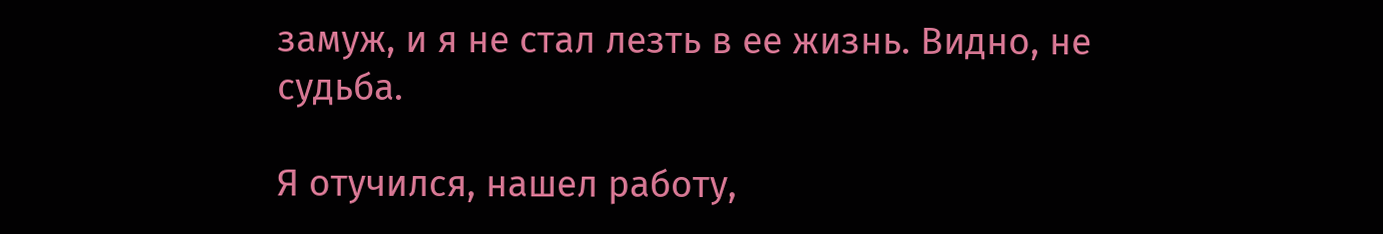замуж, и я не стал лезть в ее жизнь. Видно, не судьба.

Я отучился, нашел работу,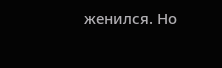женился. Но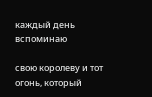каждый день вспоминаю

свою королеву и тот огонь, который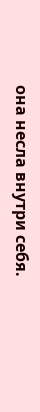она несла внутри себя.